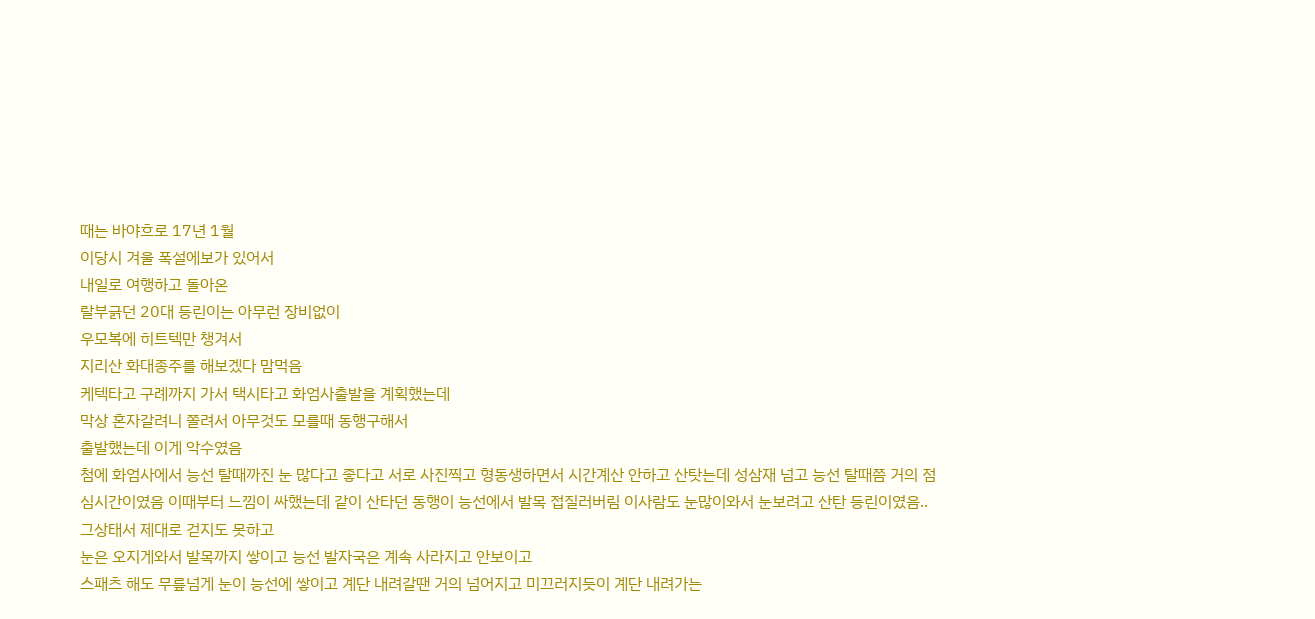때는 바야흐로 17년 1월
이당시 겨울 폭설에보가 있어서
내일로 여행하고 돌아온
랄부긁던 20대 등린이는 아무런 장비없이
우모복에 히트텍만 챙겨서
지리산 화대종주를 해보겠다 맘먹음
케텍타고 구례까지 가서 택시타고 화엄사출발을 계획했는데
막상 혼자갈려니 쫄려서 아무것도 모를때 동행구해서
출발했는데 이게 악수였음
첨에 화엄사에서 능선 탈때까진 눈 많다고 좋다고 서로 사진찍고 형동생하면서 시간계산 안하고 산탓는데 성삼재 넘고 능선 탈때쯤 거의 점심시간이였음 이때부터 느낌이 싸했는데 같이 산타던 동행이 능선에서 발목 접질러버림 이사람도 눈많이와서 눈보려고 산탄 등린이였음..
그상태서 제대로 걷지도 못하고
눈은 오지게와서 발목까지 쌓이고 능선 발자국은 계속 사라지고 안보이고
스패츠 해도 무릎넘게 눈이 능선에 쌓이고 계단 내려갈땐 거의 넘어지고 미끄러지듯이 계단 내려가는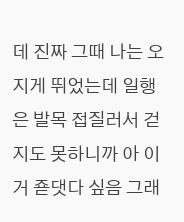데 진짜 그때 나는 오지게 뛰었는데 일행은 발목 접질러서 걷지도 못하니까 아 이거 죧댓다 싶음 그래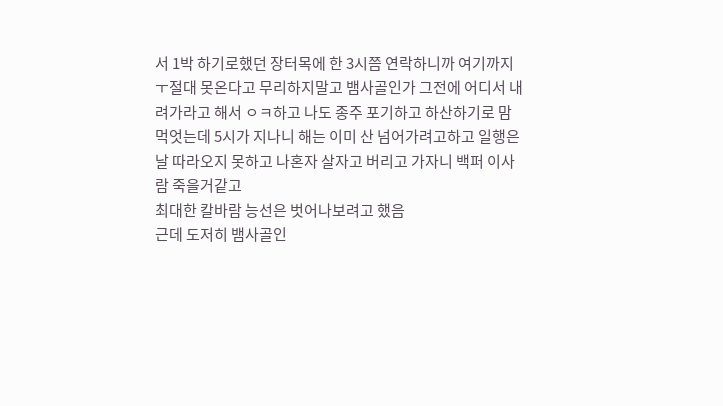서 1박 하기로했던 장터목에 한 3시쯤 연락하니까 여기까지ㅜ절대 못온다고 무리하지말고 뱀사골인가 그전에 어디서 내려가라고 해서 ㅇㅋ하고 나도 종주 포기하고 하산하기로 맘먹엇는데 5시가 지나니 해는 이미 산 넘어가려고하고 일행은 날 따라오지 못하고 나혼자 살자고 버리고 가자니 백퍼 이사람 죽을거같고
최대한 칼바람 능선은 벗어나보려고 했음
근데 도저히 뱀사골인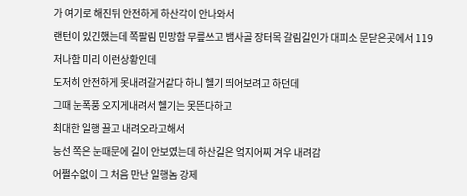가 여기로 해진뒤 안전하게 하산각이 안나와서
랜턴이 있긴했는데 쪽팔림 민망함 무릎쓰고 뱀사골 장터목 갈림길인가 대피소 문닫은곳에서 119 저나함 미리 이런상황인데
도저히 안전하게 못내려갈거같다 하니 헬기 띄어보려고 하던데
그때 눈폭풍 오지게내려서 헬기는 못뜬다하고
최대한 일행 끌고 내려오라고해서
능선 쪽은 눈때문에 길이 안보였는데 하산길은 엌지어찌 겨우 내려감
어쩔수없이 그 처음 만난 일행놈 강제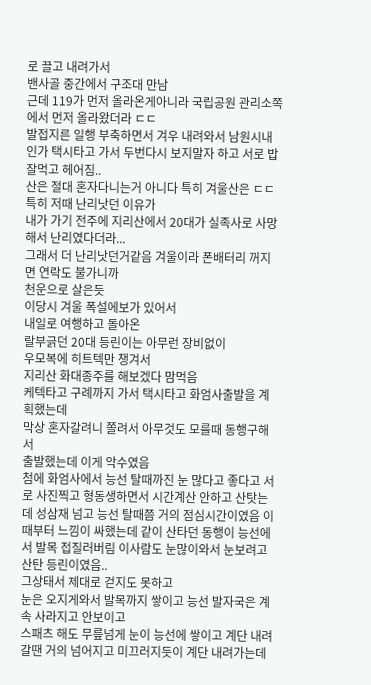로 끌고 내려가서
밴사골 중간에서 구조대 만남
근데 119가 먼저 올라온게아니라 국립공원 관리소쪽에서 먼저 올라왔더라 ㄷㄷ
발접지른 일행 부축하면서 겨우 내려와서 남원시내인가 택시타고 가서 두번다시 보지말자 하고 서로 밥 잘먹고 헤어짐..
산은 절대 혼자다니는거 아니다 특히 겨울산은 ㄷㄷ
특히 저때 난리낫던 이유가
내가 가기 전주에 지리산에서 20대가 실족사로 사망해서 난리였다더라...
그래서 더 난리낫던거같음 겨울이라 폰배터리 꺼지면 연락도 불가니까
천운으로 살은듯
이당시 겨울 폭설에보가 있어서
내일로 여행하고 돌아온
랄부긁던 20대 등린이는 아무런 장비없이
우모복에 히트텍만 챙겨서
지리산 화대종주를 해보겠다 맘먹음
케텍타고 구례까지 가서 택시타고 화엄사출발을 계획했는데
막상 혼자갈려니 쫄려서 아무것도 모를때 동행구해서
출발했는데 이게 악수였음
첨에 화엄사에서 능선 탈때까진 눈 많다고 좋다고 서로 사진찍고 형동생하면서 시간계산 안하고 산탓는데 성삼재 넘고 능선 탈때쯤 거의 점심시간이였음 이때부터 느낌이 싸했는데 같이 산타던 동행이 능선에서 발목 접질러버림 이사람도 눈많이와서 눈보려고 산탄 등린이였음..
그상태서 제대로 걷지도 못하고
눈은 오지게와서 발목까지 쌓이고 능선 발자국은 계속 사라지고 안보이고
스패츠 해도 무릎넘게 눈이 능선에 쌓이고 계단 내려갈땐 거의 넘어지고 미끄러지듯이 계단 내려가는데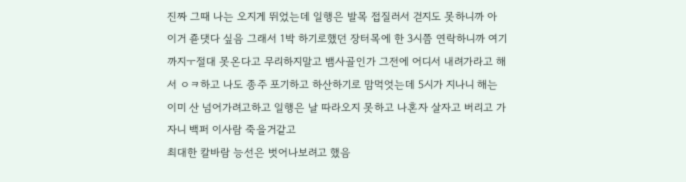진짜 그때 나는 오지게 뛰었는데 일행은 발목 접질러서 걷지도 못하니까 아 이거 죧댓다 싶음 그래서 1박 하기로했던 장터목에 한 3시쯤 연락하니까 여기까지ㅜ절대 못온다고 무리하지말고 뱀사골인가 그전에 어디서 내려가라고 해서 ㅇㅋ하고 나도 종주 포기하고 하산하기로 맘먹엇는데 5시가 지나니 해는 이미 산 넘어가려고하고 일행은 날 따라오지 못하고 나혼자 살자고 버리고 가자니 백퍼 이사람 죽을거같고
최대한 칼바람 능선은 벗어나보려고 했음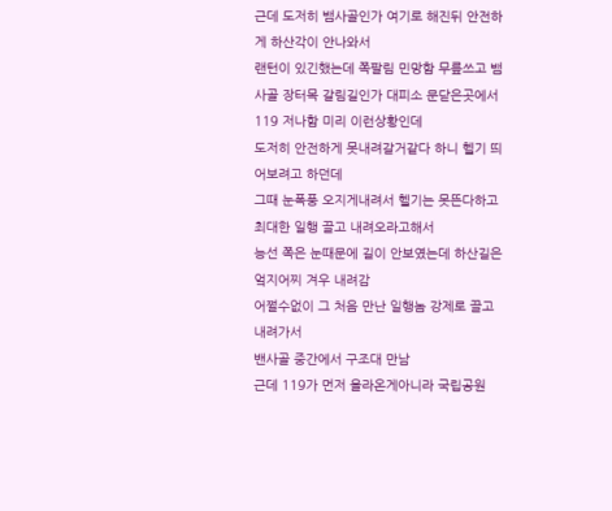근데 도저히 뱀사골인가 여기로 해진뒤 안전하게 하산각이 안나와서
랜턴이 있긴했는데 쪽팔림 민망함 무릎쓰고 뱀사골 장터목 갈림길인가 대피소 문닫은곳에서 119 저나함 미리 이런상황인데
도저히 안전하게 못내려갈거같다 하니 헬기 띄어보려고 하던데
그때 눈폭풍 오지게내려서 헬기는 못뜬다하고
최대한 일행 끌고 내려오라고해서
능선 쪽은 눈때문에 길이 안보였는데 하산길은 엌지어찌 겨우 내려감
어쩔수없이 그 처음 만난 일행놈 강제로 끌고 내려가서
밴사골 중간에서 구조대 만남
근데 119가 먼저 올라온게아니라 국립공원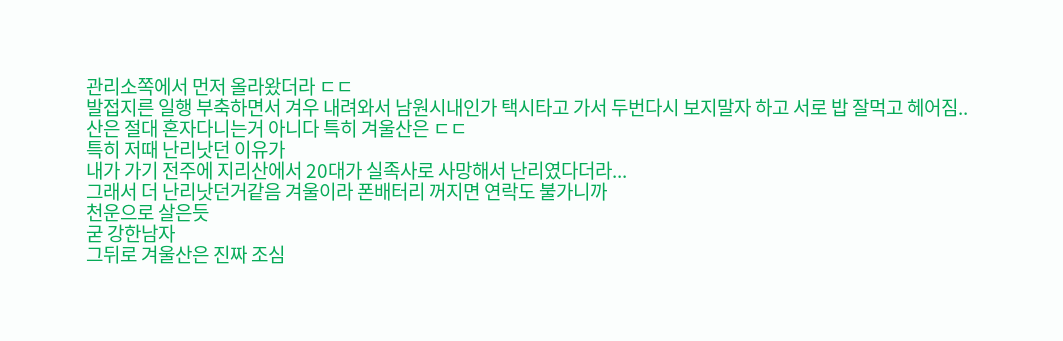관리소쪽에서 먼저 올라왔더라 ㄷㄷ
발접지른 일행 부축하면서 겨우 내려와서 남원시내인가 택시타고 가서 두번다시 보지말자 하고 서로 밥 잘먹고 헤어짐..
산은 절대 혼자다니는거 아니다 특히 겨울산은 ㄷㄷ
특히 저때 난리낫던 이유가
내가 가기 전주에 지리산에서 20대가 실족사로 사망해서 난리였다더라...
그래서 더 난리낫던거같음 겨울이라 폰배터리 꺼지면 연락도 불가니까
천운으로 살은듯
굳 강한남자
그뒤로 겨울산은 진짜 조심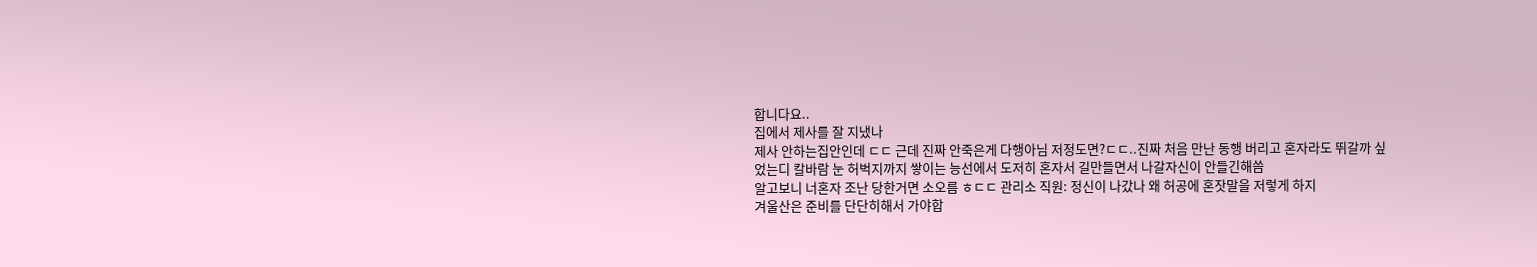합니다요..
집에서 제사를 잘 지냈나
제사 안하는집안인데 ㄷㄷ 근데 진짜 안죽은게 다행아님 저정도면?ㄷㄷ..진짜 처음 만난 동행 버리고 혼자라도 뛰갈까 싶었는디 칼바람 눈 허벅지까지 쌓이는 능선에서 도저히 혼자서 길만들면서 나갈자신이 안들긴해씀
알고보니 너혼자 조난 당한거면 소오름 ㅎㄷㄷ 관리소 직원: 정신이 나갔나 왜 허공에 혼잣말을 저렇게 하지
겨울산은 준비를 단단히해서 가야합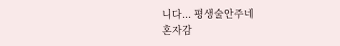니다... 평생술안주네
혼자감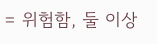= 위험함, 둘 이상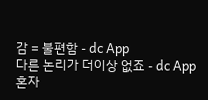감 = 불편함 - dc App
다른 논리가 더이상 없죠 - dc App
혼자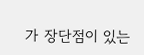가 장단점이 있는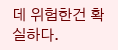데 위험한건 확실하다.